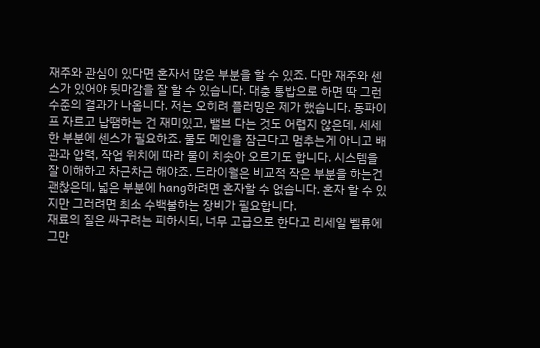재주와 관심이 있다면 혼자서 많은 부분을 할 수 있죠. 다만 재주와 센스가 있어야 뒷마감을 잘 할 수 있습니다. 대충 통밥으로 하면 딱 그런 수준의 결과가 나옵니다. 저는 오히려 플러밍은 제가 했습니다. 동파이프 자르고 납땜하는 건 재미있고, 밸브 다는 것도 어렵지 않은데, 세세한 부분에 센스가 필요하죠. 물도 메인을 잠근다고 멈추는게 아니고 배관과 압력, 작업 위치에 따라 물이 치솟아 오르기도 합니다. 시스템을 잘 이해하고 차근차근 해야죠. 드라이월은 비교적 작은 부분을 하는건 괜찮은데, 넓은 부분에 hang하려면 혼자할 수 없습니다. 혼자 할 수 있지만 그러려면 최소 수백불하는 장비가 필요합니다.
재료의 질은 싸구려는 피하시되, 너무 고급으로 한다고 리세일 벨류에 그만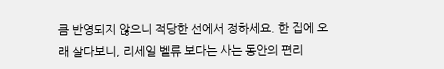큼 반영되지 않으니 적당한 선에서 정하세요. 한 집에 오래 살다보니, 리세일 벨류 보다는 사는 동안의 편리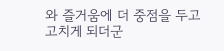와 즐거움에 더 중점을 두고 고치게 되더군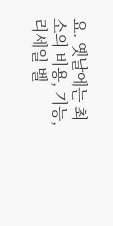요. 옛날에는 최소의 비용, 기능, 리세일 벨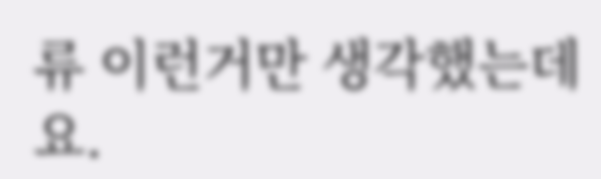류 이런거만 생각했는데요.